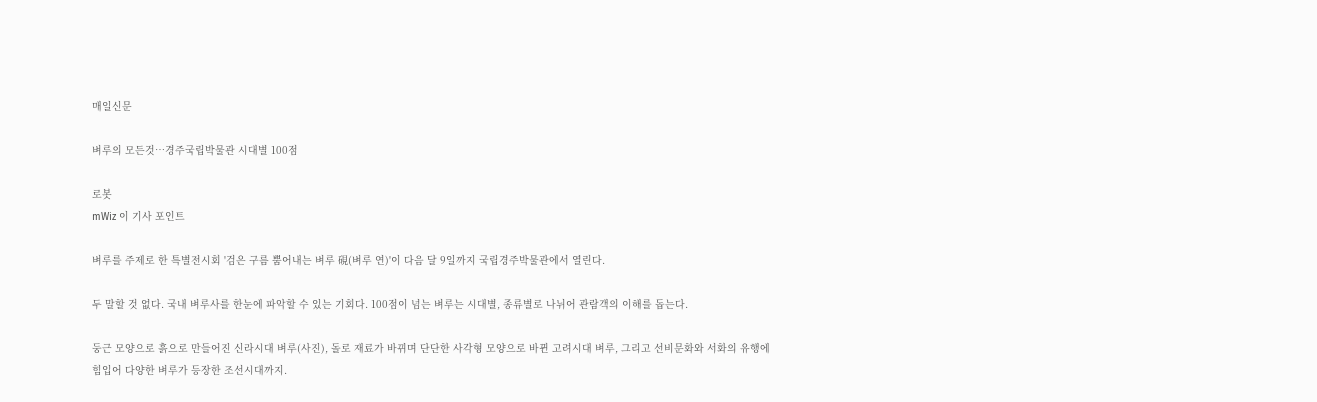매일신문

벼루의 모든것…경주국립박물관 시대별 100점

로봇
mWiz 이 기사 포인트

벼루를 주제로 한 특별전시회 '검은 구름 뿜어내는 벼루 硯(벼루 연)'이 다음 달 9일까지 국립경주박물관에서 열린다.

두 말할 것 없다. 국내 벼루사를 한눈에 파악할 수 있는 기회다. 100점이 넘는 벼루는 시대별, 종류별로 나뉘어 관람객의 이해를 돕는다.

둥근 모양으로 흙으로 만들어진 신라시대 벼루(사진), 돌로 재료가 바뀌며 단단한 사각형 모양으로 바뀐 고려시대 벼루, 그리고 선비문화와 서화의 유행에 힘입어 다양한 벼루가 등장한 조선시대까지.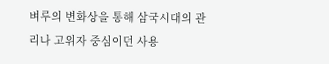벼루의 변화상을 통해 삼국시대의 관리나 고위자 중심이던 사용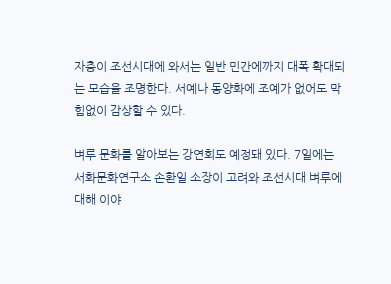자층이 조선시대에 와서는 일반 민간에까지 대폭 확대되는 모습을 조명한다. 서예나 동양화에 조예가 없어도 막힘없이 감상할 수 있다.

벼루 문화를 알아보는 강연회도 예정돼 있다. 7일에는 서화문화연구소 손환일 소장이 고려와 조선시대 벼루에 대해 이야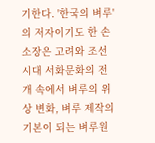기한다. '한국의 벼루'의 저자이기도 한 손 소장은 고려와 조선시대 서화문화의 전개 속에서 벼루의 위상 변화, 벼루 제작의 기본이 되는 벼루원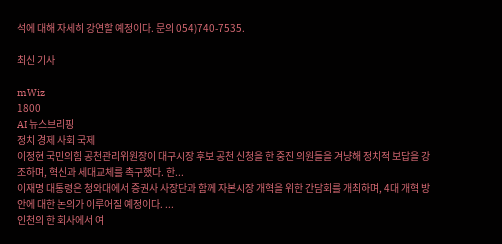석에 대해 자세히 강연할 예정이다. 문의 054)740-7535.

최신 기사

mWiz
1800
AI 뉴스브리핑
정치 경제 사회 국제
이정현 국민의힘 공천관리위원장이 대구시장 후보 공천 신청을 한 중진 의원들을 겨냥해 정치적 보답을 강조하며, 혁신과 세대교체를 촉구했다. 한...
이재명 대통령은 청와대에서 증권사 사장단과 함께 자본시장 개혁을 위한 간담회를 개최하며, 4대 개혁 방안에 대한 논의가 이루어질 예정이다. ...
인천의 한 회사에서 여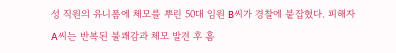성 직원의 유니폼에 체모를 뿌린 50대 임원 B씨가 경찰에 붙잡혔다. 피해자 A씨는 반복된 불쾌감과 체모 발견 후 홈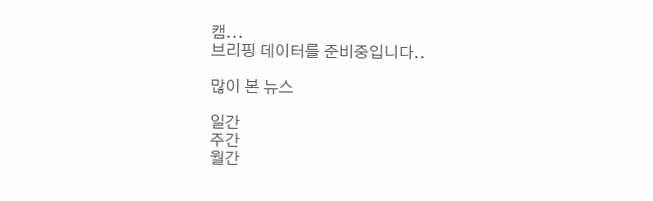캠...
브리핑 데이터를 준비중입니다..

많이 본 뉴스

일간
주간
월간